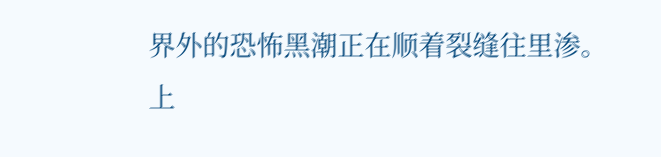界外的恐怖黑潮正在顺着裂缝往里渗。
上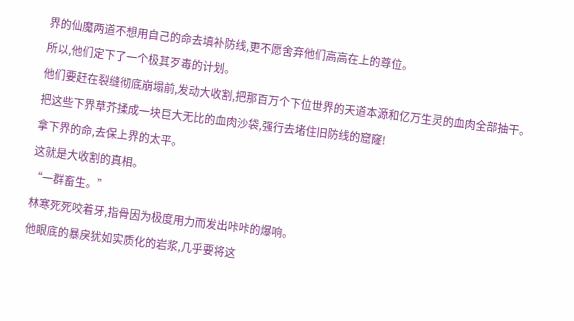界的仙魔两道不想用自己的命去填补防线,更不愿舍弃他们高高在上的尊位。
所以,他们定下了一个极其歹毒的计划。
他们要赶在裂缝彻底崩塌前,发动大收割,把那百万个下位世界的天道本源和亿万生灵的血肉全部抽干。
把这些下界草芥揉成一块巨大无比的血肉沙袋,强行去堵住旧防线的窟窿!
拿下界的命,去保上界的太平。
这就是大收割的真相。
“一群畜生。”
林寒死死咬着牙,指骨因为极度用力而发出咔咔的爆响。
他眼底的暴戾犹如实质化的岩浆,几乎要将这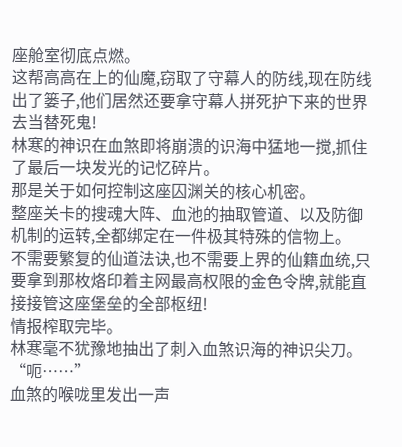座舱室彻底点燃。
这帮高高在上的仙魔,窃取了守幕人的防线,现在防线出了篓子,他们居然还要拿守幕人拼死护下来的世界去当替死鬼!
林寒的神识在血煞即将崩溃的识海中猛地一搅,抓住了最后一块发光的记忆碎片。
那是关于如何控制这座囚渊关的核心机密。
整座关卡的搜魂大阵、血池的抽取管道、以及防御机制的运转,全都绑定在一件极其特殊的信物上。
不需要繁复的仙道法诀,也不需要上界的仙籍血统,只要拿到那枚烙印着主网最高权限的金色令牌,就能直接接管这座堡垒的全部枢纽!
情报榨取完毕。
林寒毫不犹豫地抽出了刺入血煞识海的神识尖刀。
“呃……”
血煞的喉咙里发出一声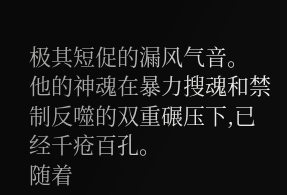极其短促的漏风气音。
他的神魂在暴力搜魂和禁制反噬的双重碾压下,已经千疮百孔。
随着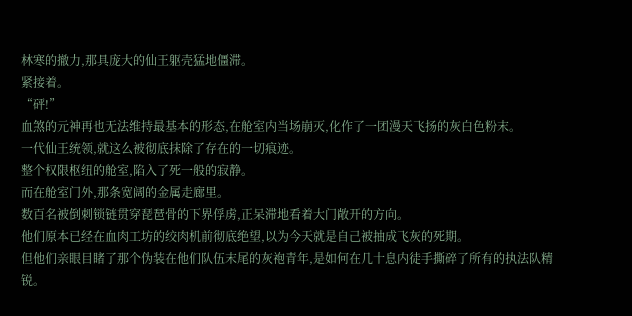林寒的撤力,那具庞大的仙王躯壳猛地僵滞。
紧接着。
“砰!”
血煞的元神再也无法维持最基本的形态,在舱室内当场崩灭,化作了一团漫天飞扬的灰白色粉末。
一代仙王统领,就这么被彻底抹除了存在的一切痕迹。
整个权限枢纽的舱室,陷入了死一般的寂静。
而在舱室门外,那条宽阔的金属走廊里。
数百名被倒刺锁链贯穿琵琶骨的下界俘虏,正呆滞地看着大门敞开的方向。
他们原本已经在血肉工坊的绞肉机前彻底绝望,以为今天就是自己被抽成飞灰的死期。
但他们亲眼目睹了那个伪装在他们队伍末尾的灰袍青年,是如何在几十息内徒手撕碎了所有的执法队精锐。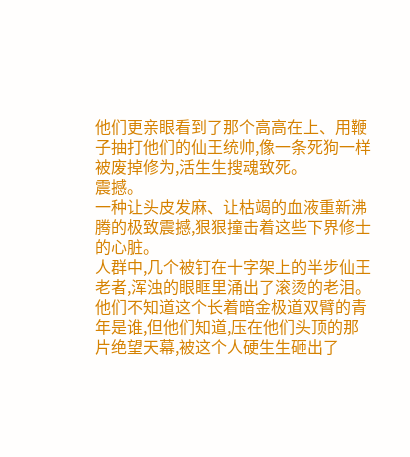他们更亲眼看到了那个高高在上、用鞭子抽打他们的仙王统帅,像一条死狗一样被废掉修为,活生生搜魂致死。
震撼。
一种让头皮发麻、让枯竭的血液重新沸腾的极致震撼,狠狠撞击着这些下界修士的心脏。
人群中,几个被钉在十字架上的半步仙王老者,浑浊的眼眶里涌出了滚烫的老泪。
他们不知道这个长着暗金极道双臂的青年是谁,但他们知道,压在他们头顶的那片绝望天幕,被这个人硬生生砸出了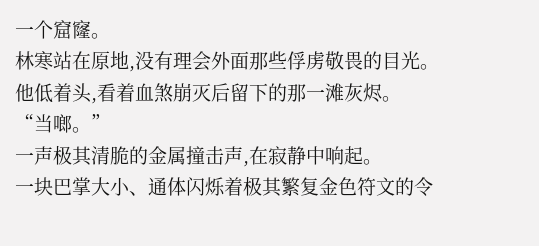一个窟窿。
林寒站在原地,没有理会外面那些俘虏敬畏的目光。
他低着头,看着血煞崩灭后留下的那一滩灰烬。
“当啷。”
一声极其清脆的金属撞击声,在寂静中响起。
一块巴掌大小、通体闪烁着极其繁复金色符文的令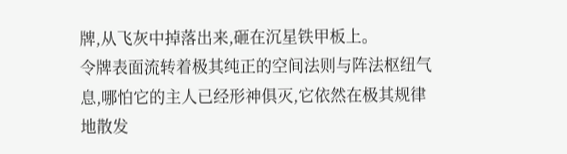牌,从飞灰中掉落出来,砸在沉星铁甲板上。
令牌表面流转着极其纯正的空间法则与阵法枢纽气息,哪怕它的主人已经形神俱灭,它依然在极其规律地散发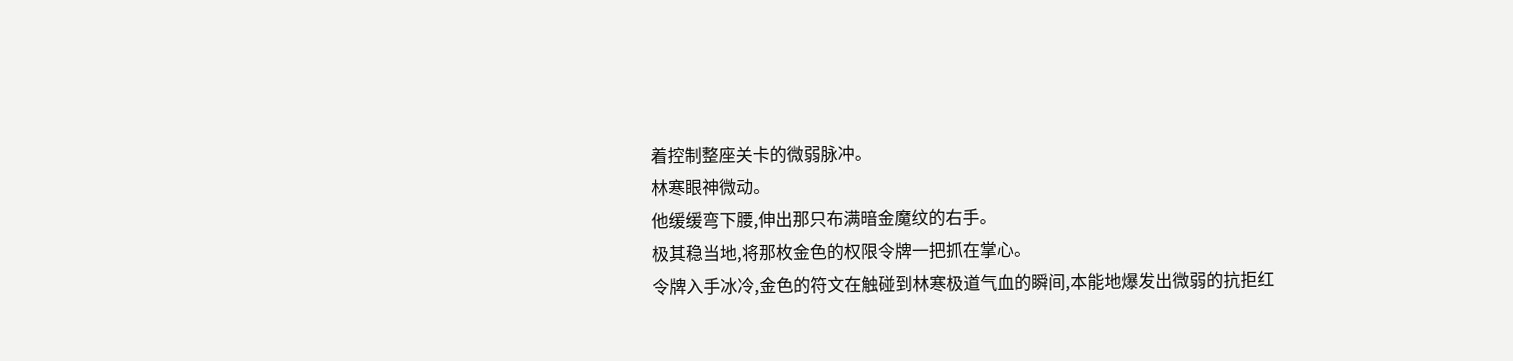着控制整座关卡的微弱脉冲。
林寒眼神微动。
他缓缓弯下腰,伸出那只布满暗金魔纹的右手。
极其稳当地,将那枚金色的权限令牌一把抓在掌心。
令牌入手冰冷,金色的符文在触碰到林寒极道气血的瞬间,本能地爆发出微弱的抗拒红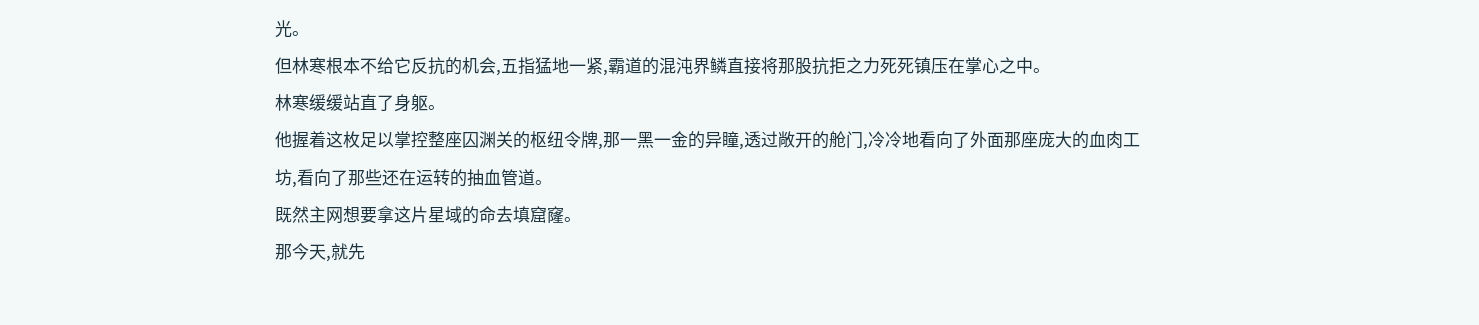光。
但林寒根本不给它反抗的机会,五指猛地一紧,霸道的混沌界鳞直接将那股抗拒之力死死镇压在掌心之中。
林寒缓缓站直了身躯。
他握着这枚足以掌控整座囚渊关的枢纽令牌,那一黑一金的异瞳,透过敞开的舱门,冷冷地看向了外面那座庞大的血肉工坊,看向了那些还在运转的抽血管道。
既然主网想要拿这片星域的命去填窟窿。
那今天,就先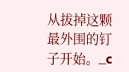从拔掉这颗最外围的钉子开始。_c